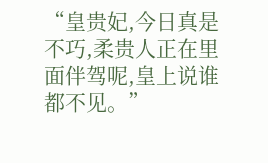“皇贵妃,今日真是不巧,柔贵人正在里面伴驾呢,皇上说谁都不见。”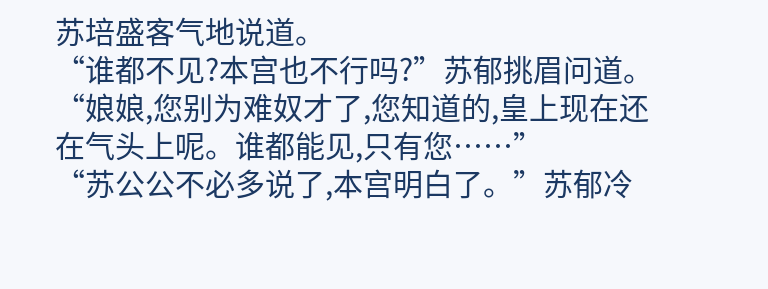苏培盛客气地说道。
“谁都不见?本宫也不行吗?”苏郁挑眉问道。
“娘娘,您别为难奴才了,您知道的,皇上现在还在气头上呢。谁都能见,只有您……”
“苏公公不必多说了,本宫明白了。”苏郁冷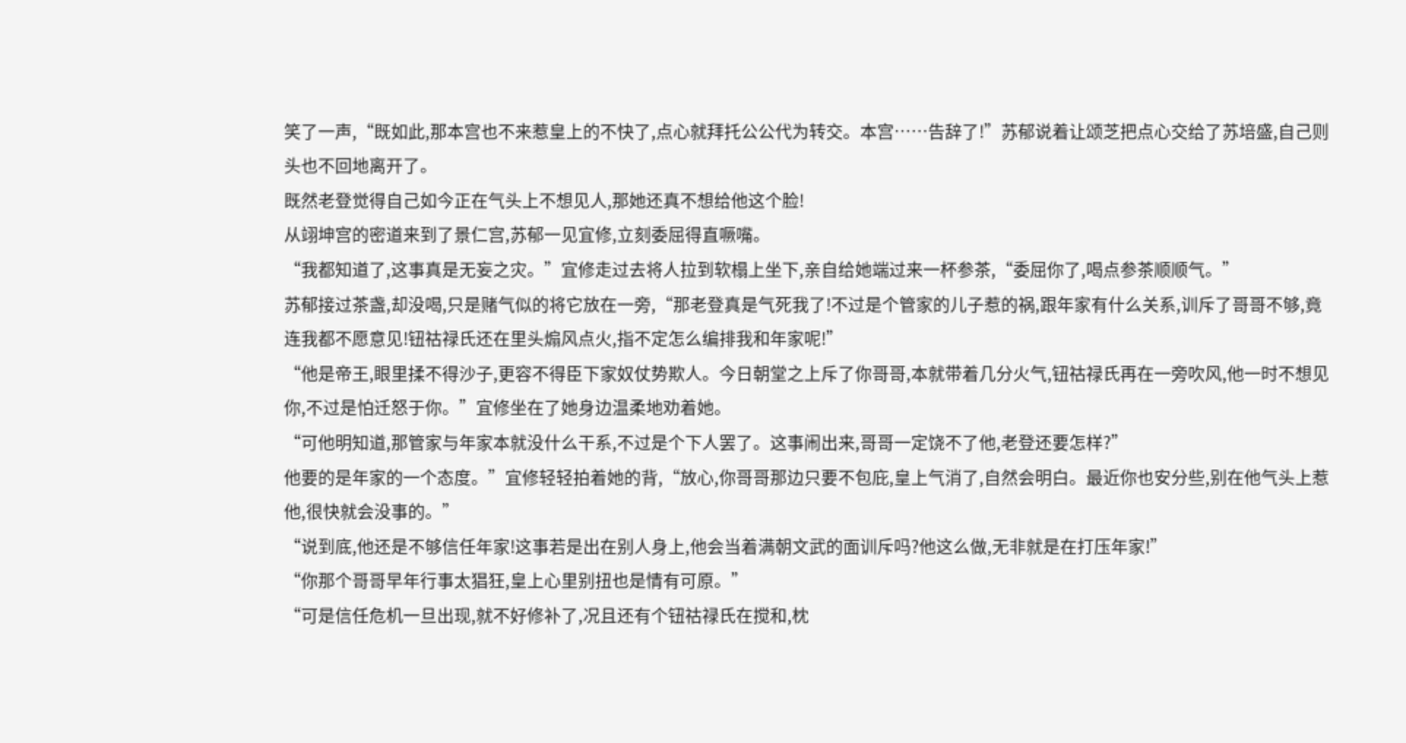笑了一声,“既如此,那本宫也不来惹皇上的不快了,点心就拜托公公代为转交。本宫……告辞了!”苏郁说着让颂芝把点心交给了苏培盛,自己则头也不回地离开了。
既然老登觉得自己如今正在气头上不想见人,那她还真不想给他这个脸!
从翊坤宫的密道来到了景仁宫,苏郁一见宜修,立刻委屈得直噘嘴。
“我都知道了,这事真是无妄之灾。”宜修走过去将人拉到软榻上坐下,亲自给她端过来一杯参茶,“委屈你了,喝点参茶顺顺气。”
苏郁接过茶盏,却没喝,只是赌气似的将它放在一旁,“那老登真是气死我了!不过是个管家的儿子惹的祸,跟年家有什么关系,训斥了哥哥不够,竟连我都不愿意见!钮祜禄氏还在里头煽风点火,指不定怎么编排我和年家呢!”
“他是帝王,眼里揉不得沙子,更容不得臣下家奴仗势欺人。今日朝堂之上斥了你哥哥,本就带着几分火气,钮祜禄氏再在一旁吹风,他一时不想见你,不过是怕迁怒于你。”宜修坐在了她身边温柔地劝着她。
“可他明知道,那管家与年家本就没什么干系,不过是个下人罢了。这事闹出来,哥哥一定饶不了他,老登还要怎样?”
他要的是年家的一个态度。”宜修轻轻拍着她的背,“放心,你哥哥那边只要不包庇,皇上气消了,自然会明白。最近你也安分些,别在他气头上惹他,很快就会没事的。”
“说到底,他还是不够信任年家!这事若是出在别人身上,他会当着满朝文武的面训斥吗?他这么做,无非就是在打压年家!”
“你那个哥哥早年行事太猖狂,皇上心里别扭也是情有可原。”
“可是信任危机一旦出现,就不好修补了,况且还有个钮祜禄氏在搅和,枕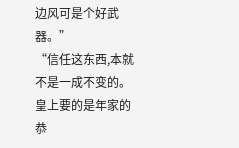边风可是个好武器。”
“信任这东西,本就不是一成不变的。皇上要的是年家的恭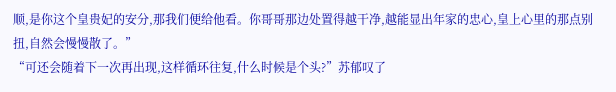顺,是你这个皇贵妃的安分,那我们便给他看。你哥哥那边处置得越干净,越能显出年家的忠心,皇上心里的那点别扭,自然会慢慢散了。”
“可还会随着下一次再出现,这样循环往复,什么时候是个头?”苏郁叹了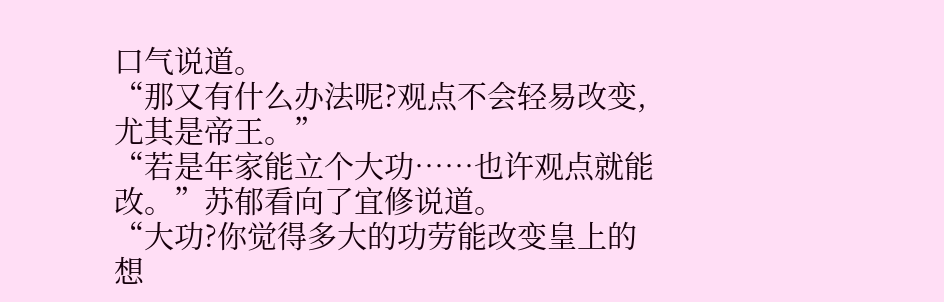口气说道。
“那又有什么办法呢?观点不会轻易改变,尤其是帝王。”
“若是年家能立个大功……也许观点就能改。”苏郁看向了宜修说道。
“大功?你觉得多大的功劳能改变皇上的想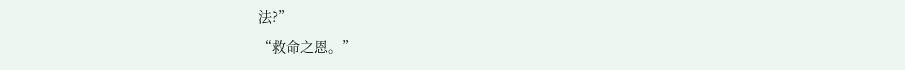法?”
“救命之恩。”